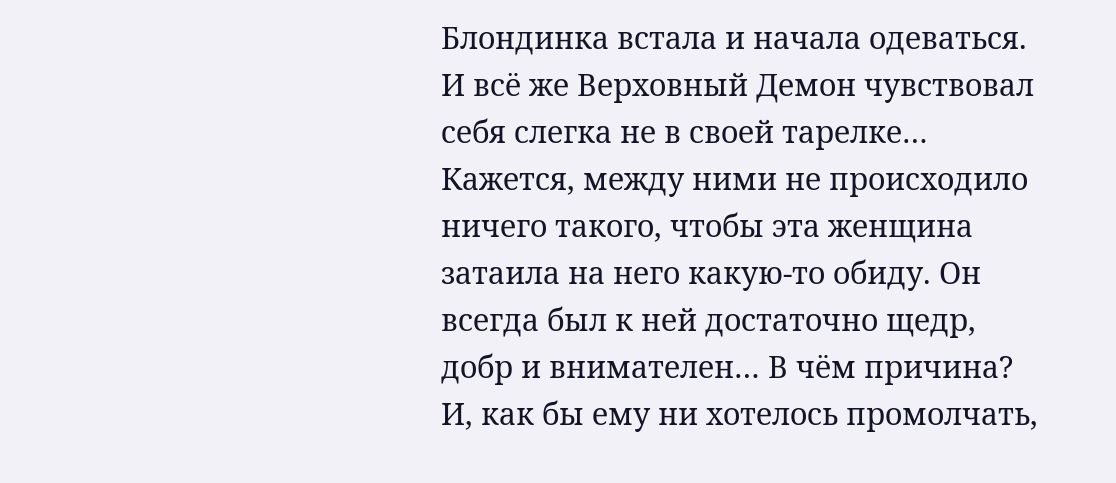Блондинка встала и начала одеваться. И всё же Верховный Демон чувствовал себя слегка не в своей тарелке… Кажется, между ними не происходило ничего такого, чтобы эта женщина затаила на него какую-то обиду. Он всегда был к ней достаточно щедр, добр и внимателен… В чём причина?
И, как бы ему ни хотелось промолчать,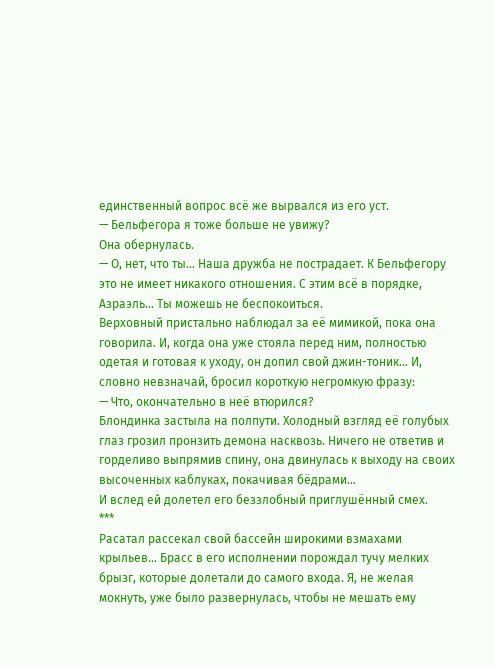единственный вопрос всё же вырвался из его уст.
— Бельфегора я тоже больше не увижу?
Она обернулась.
— О, нет, что ты… Наша дружба не пострадает. К Бельфегору это не имеет никакого отношения. С этим всё в порядке, Азраэль… Ты можешь не беспокоиться.
Верховный пристально наблюдал за её мимикой, пока она говорила. И, когда она уже стояла перед ним, полностью одетая и готовая к уходу, он допил свой джин-тоник… И, словно невзначай, бросил короткую негромкую фразу:
— Что, окончательно в неё втюрился?
Блондинка застыла на полпути. Холодный взгляд её голубых глаз грозил пронзить демона насквозь. Ничего не ответив и горделиво выпрямив спину, она двинулась к выходу на своих высоченных каблуках, покачивая бёдрами…
И вслед ей долетел его беззлобный приглушённый смех.
***
Расатал рассекал свой бассейн широкими взмахами крыльев… Брасс в его исполнении порождал тучу мелких брызг, которые долетали до самого входа. Я, не желая мокнуть, уже было развернулась, чтобы не мешать ему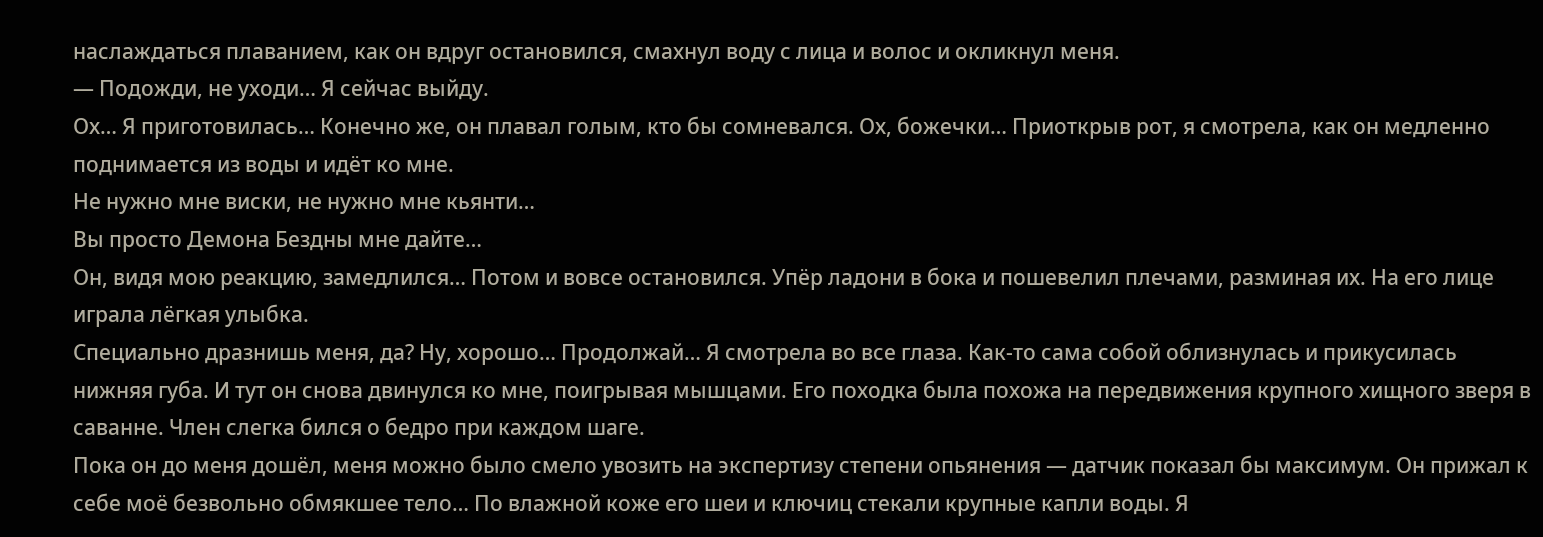наслаждаться плаванием, как он вдруг остановился, смахнул воду с лица и волос и окликнул меня.
— Подожди, не уходи… Я сейчас выйду.
Ох… Я приготовилась… Конечно же, он плавал голым, кто бы сомневался. Ох, божечки… Приоткрыв рот, я смотрела, как он медленно поднимается из воды и идёт ко мне.
Не нужно мне виски, не нужно мне кьянти…
Вы просто Демона Бездны мне дайте…
Он, видя мою реакцию, замедлился… Потом и вовсе остановился. Упёр ладони в бока и пошевелил плечами, разминая их. На его лице играла лёгкая улыбка.
Специально дразнишь меня, да? Ну, хорошо… Продолжай… Я смотрела во все глаза. Как-то сама собой облизнулась и прикусилась нижняя губа. И тут он снова двинулся ко мне, поигрывая мышцами. Его походка была похожа на передвижения крупного хищного зверя в саванне. Член слегка бился о бедро при каждом шаге.
Пока он до меня дошёл, меня можно было смело увозить на экспертизу степени опьянения — датчик показал бы максимум. Он прижал к себе моё безвольно обмякшее тело… По влажной коже его шеи и ключиц стекали крупные капли воды. Я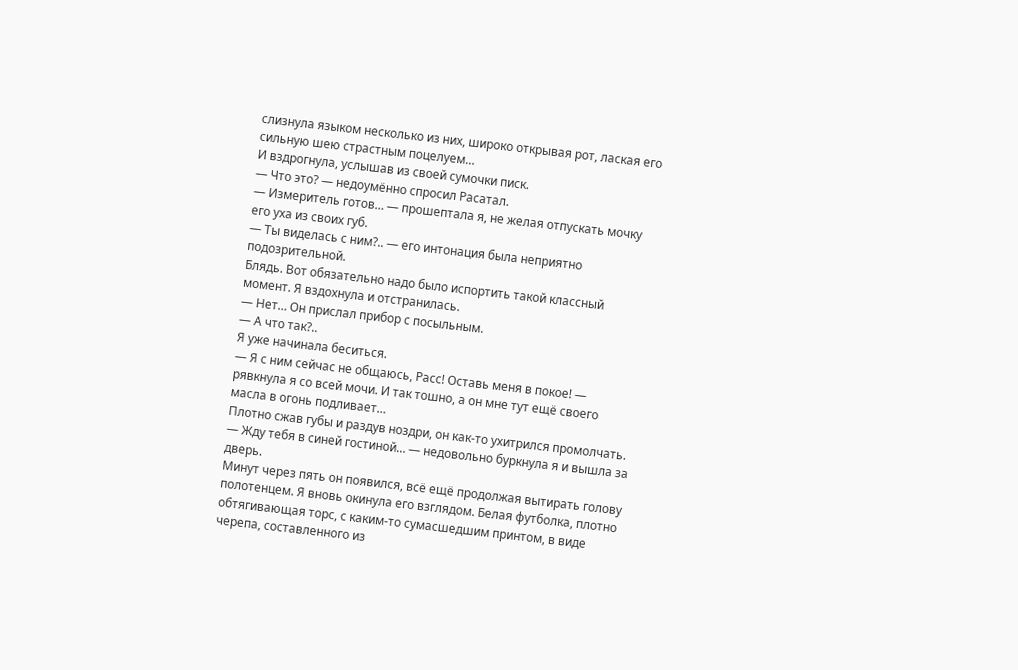слизнула языком несколько из них, широко открывая рот, лаская его сильную шею страстным поцелуем…
И вздрогнула, услышав из своей сумочки писк.
— Что это? — недоумённо спросил Расатал.
— Измеритель готов… — прошептала я, не желая отпускать мочку его уха из своих губ.
— Ты виделась с ним?.. — его интонация была неприятно подозрительной.
Блядь. Вот обязательно надо было испортить такой классный момент. Я вздохнула и отстранилась.
— Нет… Он прислал прибор с посыльным.
— А что так?..
Я уже начинала беситься.
— Я с ним сейчас не общаюсь, Расс! Оставь меня в покое! — рявкнула я со всей мочи. И так тошно, а он мне тут ещё своего масла в огонь подливает…
Плотно сжав губы и раздув ноздри, он как-то ухитрился промолчать.
— Жду тебя в синей гостиной… — недовольно буркнула я и вышла за дверь.
Минут через пять он появился, всё ещё продолжая вытирать голову полотенцем. Я вновь окинула его взглядом. Белая футболка, плотно обтягивающая торс, с каким-то сумасшедшим принтом, в виде черепа, составленного из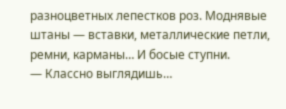разноцветных лепестков роз. Моднявые штаны — вставки, металлические петли, ремни, карманы… И босые ступни.
— Классно выглядишь…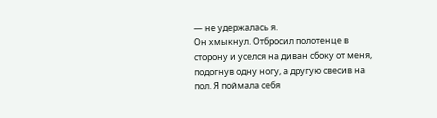— не удержалась я.
Он хмыкнул. Отбросил полотенце в сторону и уселся на диван сбоку от меня, подогнув одну ногу, а другую свесив на пол. Я поймала себя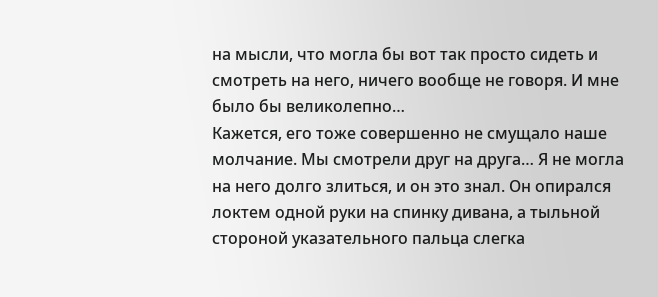на мысли, что могла бы вот так просто сидеть и смотреть на него, ничего вообще не говоря. И мне было бы великолепно…
Кажется, его тоже совершенно не смущало наше молчание. Мы смотрели друг на друга… Я не могла на него долго злиться, и он это знал. Он опирался локтем одной руки на спинку дивана, а тыльной стороной указательного пальца слегка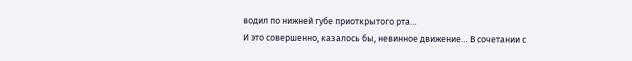водил по нижней губе приоткрытого рта…
И это совершенно, казалось бы, невинное движение… В сочетании с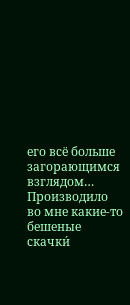его всё больше загорающимся взглядом… Производило во мне какие-то бешеные скачки́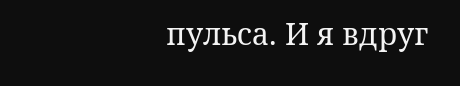пульса. И я вдруг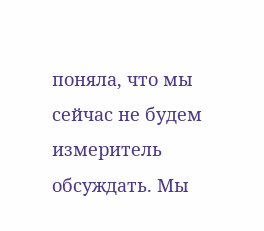поняла, что мы сейчас не будем измеритель обсуждать. Мы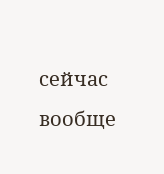сейчас вообще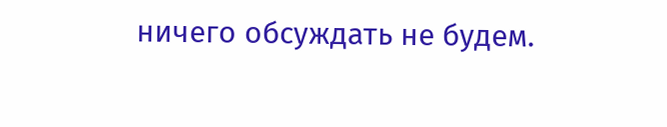ничего обсуждать не будем.